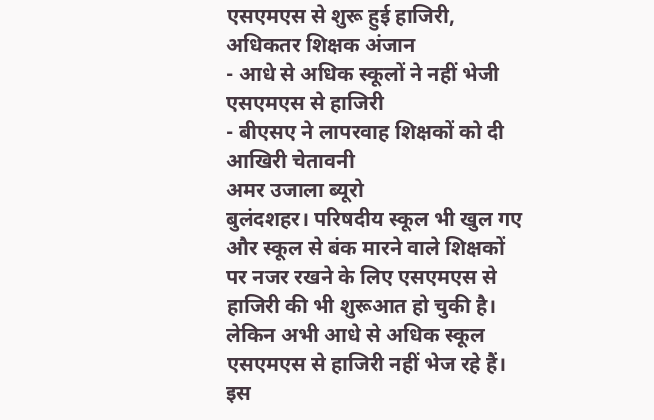एसएमएस से शुरू हुई हाजिरी, अधिकतर शिक्षक अंजान
- आधे से अधिक स्कूलों ने नहीं भेजी एसएमएस से हाजिरी
- बीएसए ने लापरवाह शिक्षकों को दी आखिरी चेतावनी
अमर उजाला ब्यूरो
बुलंदशहर। परिषदीय स्कूल भी खुल गए और स्कूल से बंक मारने वाले शिक्षकों पर नजर रखने के लिए एसएमएस से हाजिरी की भी शुरूआत हो चुकी है। लेकिन अभी आधे से अधिक स्कूल एसएमएस से हाजिरी नहीं भेज रहे हैं। इस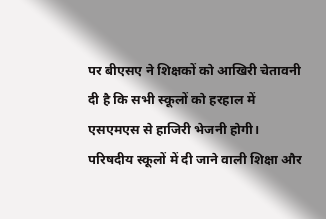पर बीएसए ने शिक्षकों को आखिरी चेतावनी दी है कि सभी स्कूलों को हरहाल में एसएमएस से हाजिरी भेजनी होगी।
परिषदीय स्कूलों में दी जाने वाली शिक्षा और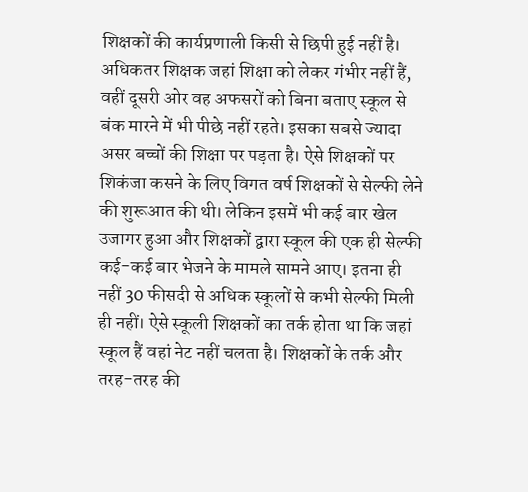शिक्षकों की कार्यप्रणाली किसी से छिपी हुई नहीं है। अधिकतर शिक्षक जहां शिक्षा को लेकर गंभीर नहीं हैं, वहीं दूसरी ओर वह अफसरों को बिना बताए स्कूल से बंक मारने में भी पीछे नहीं रहते। इसका सबसे ज्यादा असर बच्चों की शिक्षा पर पड़ता है। ऐसे शिक्षकों पर शिकंजा कसने के लिए विगत वर्ष शिक्षकों से सेल्फी लेने की शुरूआत की थी। लेकिन इसमें भी कई बार खेल उजागर हुआ और शिक्षकों द्वारा स्कूल की एक ही सेल्फी कई-कई बार भेजने के मामले सामने आए। इतना ही नहीं 30 फीसदी से अधिक स्कूलों से कभी सेल्फी मिली ही नहीं। ऐसे स्कूली शिक्षकों का तर्क होता था कि जहां स्कूल हैं वहां नेट नहीं चलता है। शिक्षकों के तर्क और तरह-तरह की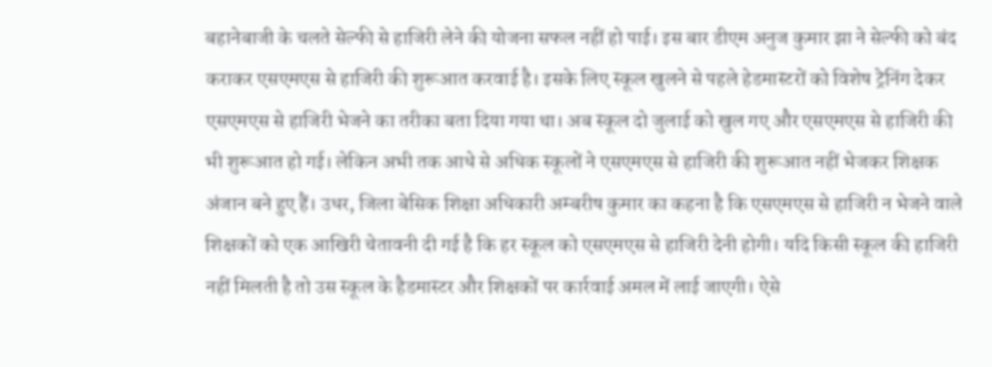बहानेबाजी के चलते सेल्फी से हाजिरी लेने की योजना सफल नहीं हो पाई। इस बार डीएम अनुज कुमार झा ने सेल्फी को बंद कराकर एसएमएस से हाजिरी की शुरूआत करवाई है। इसके लिए स्कूल खुलने से पहले हेडमास्टरों को विशेष ट्रेनिंग देकर एसएमएस से हाजिरी भेजने का तरीका बता दिया गया था। अब स्कूल दो जुलाई को खुल गए और एसएमएस से हाजिरी की भी शुरूआत हो गई। लेकिन अभी तक आधे से अधिक स्कूलों ने एसएमएस से हाजिरी की शुरूआत नहीं भेजकर शिक्षक अंजान बने हुए हैं। उधर, जिला बेसिक शिक्षा अधिकारी अम्बरीष कुमार का कहना है कि एसएमएस से हाजिरी न भेजने वाले शिक्षकों को एक आखिरी चेतावनी दी गई है कि हर स्कूल को एसएमएस से हाजिरी देनी होगी। यदि किसी स्कूल की हाजिरी नहीं मिलती है तो उस स्कूल के हैडमास्टर और शिक्षकों पर कार्रवाई अमल में लाई जाएगी। ऐसे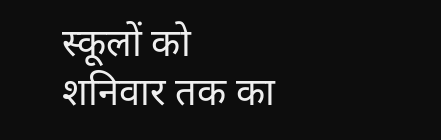स्कूलों को शनिवार तक का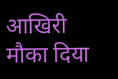आखिरी मौका दिया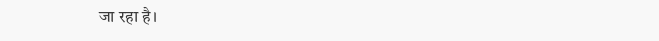जा रहा है।